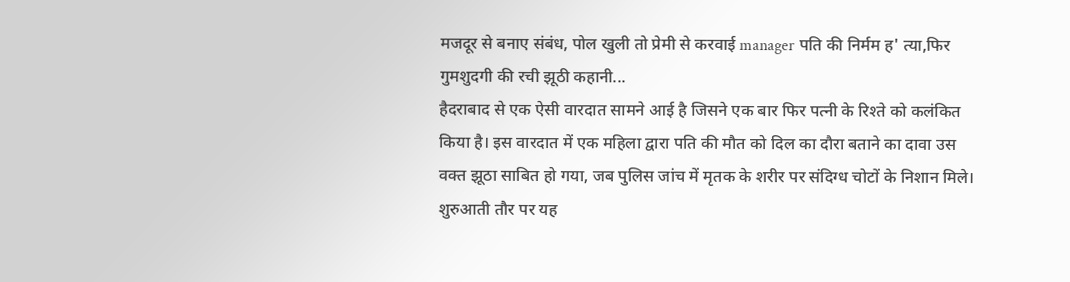मजदूर से बनाए संबंध, पोल खुली तो प्रेमी से करवाई manager पति की निर्मम ह' त्या,फिर गुमशुदगी की रची झूठी कहानी...
हैदराबाद से एक ऐसी वारदात सामने आई है जिसने एक बार फिर पत्नी के रिश्ते को कलंकित किया है। इस वारदात में एक महिला द्वारा पति की मौत को दिल का दौरा बताने का दावा उस वक्त झूठा साबित हो गया, जब पुलिस जांच में मृतक के शरीर पर संदिग्ध चोटों के निशान मिले। शुरुआती तौर पर यह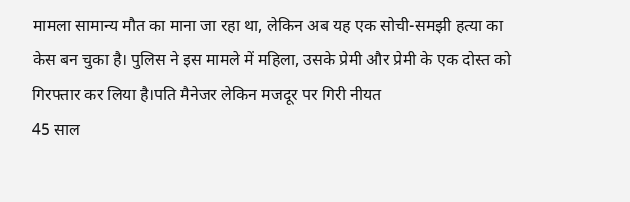मामला सामान्य मौत का माना जा रहा था, लेकिन अब यह एक सोची-समझी हत्या का केस बन चुका है। पुलिस ने इस मामले में महिला, उसके प्रेमी और प्रेमी के एक दोस्त को गिरफ्तार कर लिया है।पति मैनेजर लेकिन मजदूर पर गिरी नीयत
45 साल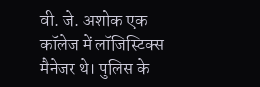वी. जे. अशोक एक कॉलेज में लॉजिस्टिक्स मैनेजर थे। पुलिस के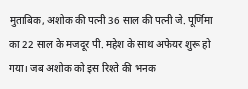मुताबिक, अशोक की पत्नी 36 साल की पत्नी जे. पूर्णिमा का 22 साल के मजदूर पी. महेश के साथ अफेयर शुरू हो गया। जब अशोक को इस रिश्ते की भनक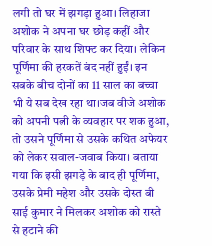लगी तो घर में झगड़ा हुआ। लिहाजा अशोक ने अपना घर छोड़ कहीं और परिवार के साथ शिफ्ट कर दिया। लेकिन पूर्णिमा की हरकतें बंद नहीं हुईं। इन सबके बीच दोनों का 11 साल का बच्चा भी ये सब देख रहा था।जब वीजे अशोक को अपनी पत्नी के व्यवहार पर शक हुआ, तो उसने पूर्णिमा से उसके कथित अफेयर को लेकर सवाल-जवाब किया। बताया गया कि इसी झगड़े के बाद ही पूर्णिमा, उसके प्रेमी महेश और उसके दोस्त बी साई कुमार ने मिलकर अशोक को रास्ते से हटाने की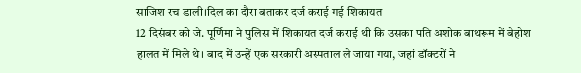साजिश रच डाली।दिल का दौरा बताकर दर्ज कराई गई शिकायत
12 दिसंबर को जे. पूर्णिमा ने पुलिस में शिकायत दर्ज कराई थी कि उसका पति अशोक बाथरूम में बेहोश हालत में मिले थे। बाद में उन्हें एक सरकारी अस्पताल ले जाया गया, जहां डॉक्टरों ने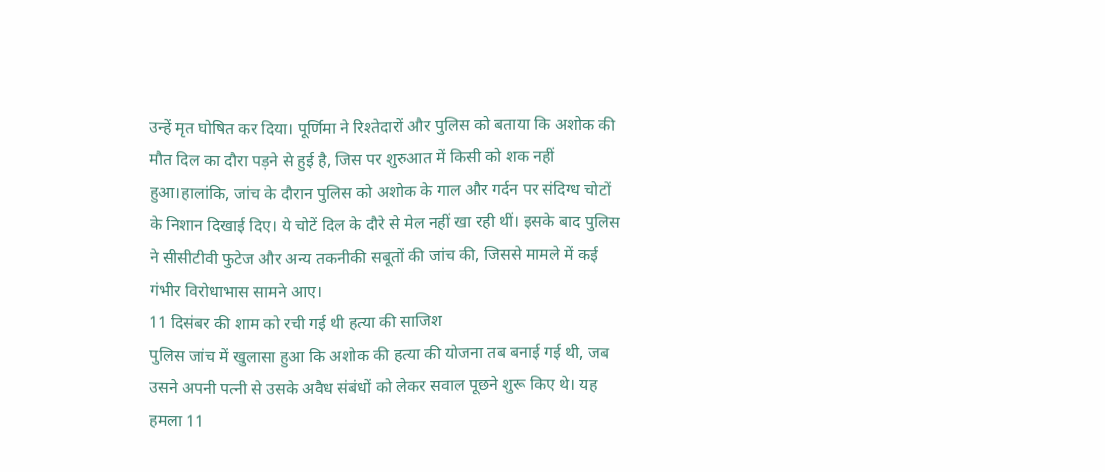उन्हें मृत घोषित कर दिया। पूर्णिमा ने रिश्तेदारों और पुलिस को बताया कि अशोक की मौत दिल का दौरा पड़ने से हुई है, जिस पर शुरुआत में किसी को शक नहीं हुआ।हालांकि, जांच के दौरान पुलिस को अशोक के गाल और गर्दन पर संदिग्ध चोटों के निशान दिखाई दिए। ये चोटें दिल के दौरे से मेल नहीं खा रही थीं। इसके बाद पुलिस ने सीसीटीवी फुटेज और अन्य तकनीकी सबूतों की जांच की, जिससे मामले में कई गंभीर विरोधाभास सामने आए।
11 दिसंबर की शाम को रची गई थी हत्या की साजिश
पुलिस जांच में खुलासा हुआ कि अशोक की हत्या की योजना तब बनाई गई थी, जब उसने अपनी पत्नी से उसके अवैध संबंधों को लेकर सवाल पूछने शुरू किए थे। यह हमला 11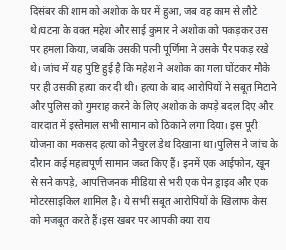दिसंबर की शाम को अशोक के घर में हुआ, जब वह काम से लौटे थे।घटना के वक्त महेश और साई कुमार ने अशोक को पकड़कर उस पर हमला किया, जबकि उसकी पत्नी पूर्णिमा ने उसके पैर पकड़ रखे थे। जांच में यह पुष्टि हुई है कि महेश ने अशोक का गला घोंटकर मौके पर ही उसकी हत्या कर दी थी। हत्या के बाद आरोपियों ने सबूत मिटाने और पुलिस को गुमराह करने के लिए अशोक के कपड़े बदल दिए और वारदात में इस्तेमाल सभी सामान को ठिकाने लगा दिया। इस पूरी योजना का मकसद हत्या को नैचुरल डेथ दिखाना था।पुलिस ने जांच के दौरान कई महत्वपूर्ण सामान जब्त किए हैं। इनमें एक आईफोन, खून से सने कपड़े, आपत्तिजनक मीडिया से भरी एक पेन ड्राइव और एक मोटरसाइकिल शामिल है। ये सभी सबूत आरोपियों के खिलाफ केस को मजबूत करते हैं।इस खबर पर आपकी क्या राय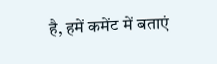है, हमें कमेंट में बताएं